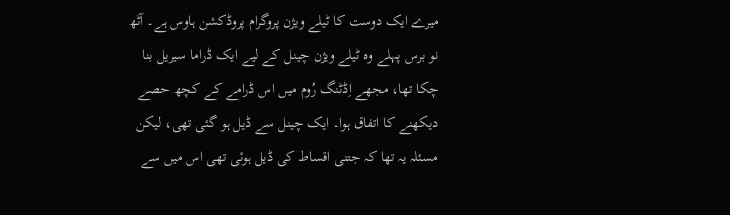میرے ایک دوست کا ٹیلے ویژن پروگرام پروڈکشن ہاوس ہے۔ آٹھ نو برس پہلے وہ ٹیلے ویژن چینل کے لیے ایک ڈراما سیریل بنا چکا تھا، مجھے اِڈٹنگ رُوم میں اس ڈرامے کے کچھ حصے دیکھنے کا اتفاق ہوا۔ ایک چینل سے ڈیل ہو گئی تھی، لیکن مسئلہ یہ تھا کہ جتنی اقساط کی ڈیل ہوئی تھی اس میں سے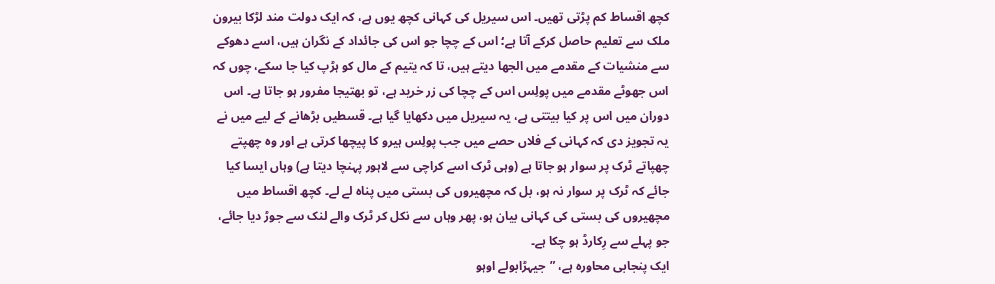کچھ اقساط کم پڑتی تھیں۔ اس سیریل کی کہانی کچھ یوں ہے، کہ ایک دولت مند لڑکا بیرون ملک سے تعلیم حاصل کرکے آتا ہے؛ اس کے چچا جو اس کی جائداد کے نگران ہیں، اسے دھوکے سے منشیات کے مقدمے میں الجھا دیتے ہیں، تا کہ یتیم کے مال کو ہڑپ کیا جا سکے، چوں کہ اس جھوٹے مقدمے میں پولِس اس کے چچا کی زر خرید ہے، تو بھتیجا مفرور ہو جاتا ہے۔ اس دوران میں اس پر کیا بیتتی ہے، یہ سیریل میں دکھایا گیا ہے۔ قسطیں بڑھانے کے لیے میں نے یہ تجویز دی کہ کہانی کے فلاں حصے میں جب پولِس ہیرو کا پیچھا کرتی ہے اور وہ چھپتے چھپاتے ٹرک پر سوار ہو جاتا ہے (وہی ٹرک اسے کراچی سے لاہور پہنچا دیتا ہے) وہاں ایسا کیا جائے کہ ٹرک پر سوار نہ ہو، بل کہ مچھیروں کی بستی میں پناہ لے لے۔ کچھ اقساط میں مچھیروں کی بستی کی کہانی بیان ہو، پھر وہاں سے نکل کر ٹرک والے لنک سے جوڑ دیا جائے، جو پہلے سے رِکارڈ ہو چکا ہے۔
ایک پنجابی محاورہ ہے، ”جیہڑابولے اوہو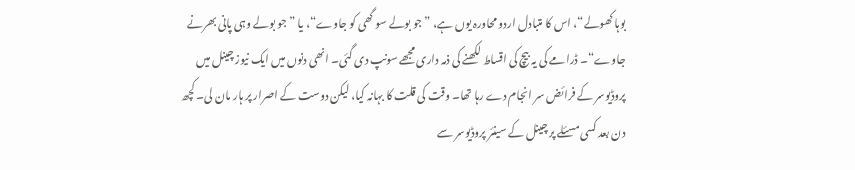بوہا کھولے“، اس کا متبادل اردو محاورہ یوں ہے، ”جو بولے سو گھی کو جاوے“، یا ”جو بولے وہی پانی بھرنے جاوے“۔ ڈرامے کی یہ بیچ کی اقساط لکھنے کی ذمہ داری مجھے سونپ دی گئی۔ انھی دنوں میں ایک نیوز چینل میں پروڈیوسر کے فرائض سر انجام دے رہا تھا۔ وقت کی قلت کا بہانہ کیا، لیکن دوست کے اصرار پر ہار مان لی۔ کچھ دن بعد کسی مسئلے پر چینل کے سینئر پروڈیوسر سے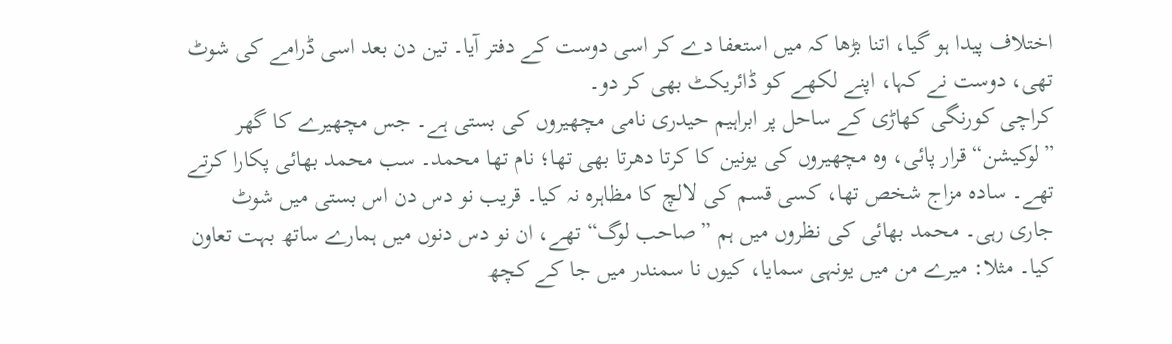اختلاف پیدا ہو گیا، اتنا بڑھا کہ میں استعفا دے کر اسی دوست کے دفتر آیا۔ تین دن بعد اسی ڈرامے کی شوٹ تھی، دوست نے کہا، اپنے لکھے کو ڈائریکٹ بھی کر دو۔
کراچی کورنگی کھاڑی کے ساحل پر ابراہیم حیدری نامی مچھیروں کی بستی ہے۔ جس مچھیرے کا گھر ”لوکیشن“ قرار پائی، وہ مچھیروں کی یونین کا کرتا دھرتا بھی تھا؛ نام تھا محمد۔ سب محمد بھائی پکارا کرتے تھے۔ سادہ مزاج شخص تھا، کسی قسم کی لالچ کا مظاہرہ نہ کیا۔ قریب نو دس دن اس بستی میں شوٹ جاری رہی۔ محمد بھائی کی نظروں میں ہم ”صاحب لوگ“ تھے، ان نو دس دنوں میں ہمارے ساتھ بہت تعاون کیا۔ مثلا: میرے من میں یونہی سمایا، کیوں نا سمندر میں جا کے کچھ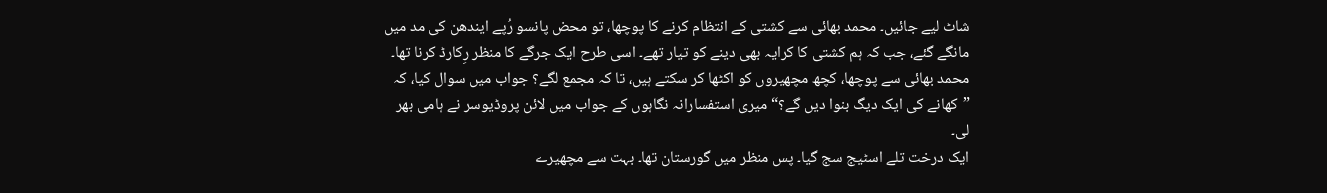شاٹ لیے جائیں۔ محمد بھائی سے کشتی کے انتظام کرنے کا پوچھا، تو محض پانسو رُپے ایندھن کی مد میں مانگے گئے، جب کہ ہم کشتی کا کرایہ بھی دینے کو تیار تھے۔ اسی طرح ایک جرگے کا منظر رِکارڈ کرنا تھا۔ محمد بھائی سے پوچھا، کچھ مچھیروں کو اکٹھا کر سکتے ہیں، تا کہ مجمع لگے؟ جواب میں سوال کیا، کہ ”کھانے کی ایک دیگ بنوا دیں گے؟“ میری استفسارانہ نگاہوں کے جواب میں لائن پروڈیوسر نے ہامی بھر لی۔
ایک درخت تلے اسٹیج سج گیا۔ پس منظر میں گورستان تھا۔ بہت سے مچھیرے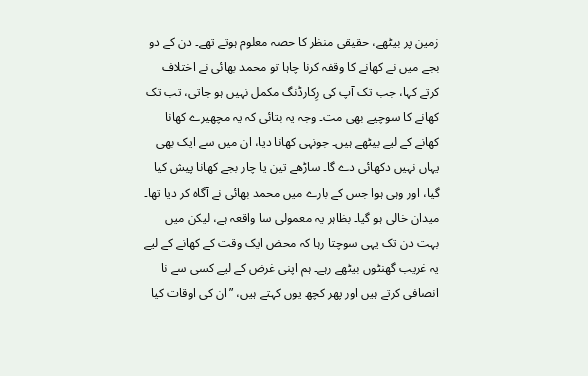زمین پر بیٹھے، حقیقی منظر کا حصہ معلوم ہوتے تھے۔ دن کے دو بجے میں نے کھانے کا وقفہ کرنا چاہا تو محمد بھائی نے اختلاف کرتے کہا، جب تک آپ کی رِکارڈنگ مکمل نہیں ہو جاتی، تب تک کھانے کا سوچیے بھی مت۔ وجہ یہ بتائی کہ یہ مچھیرے کھانا کھانے کے لیے بیٹھے ہیں۔ جونہی کھانا دیا، ان میں سے ایک بھی یہاں نہیں دکھائی دے گا۔ ساڑھے تین یا چار بجے کھانا پیش کیا گیا، اور وہی ہوا جس کے بارے میں محمد بھائی نے آگاہ کر دیا تھا۔ میدان خالی ہو گیا۔ بظاہر یہ معمولی سا واقعہ ہے، لیکن میں بہت دن تک یہی سوچتا رہا کہ محض ایک وقت کے کھانے کے لیے یہ غریب گھنٹوں بیٹھے رہے۔ ہم اپنی غرض کے لیے کسی سے نا انصافی کرتے ہیں اور پھر کچھ یوں کہتے ہیں، ”ان کی اوقات کیا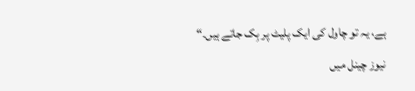ہے، یہ تو چاول کی ایک پلیٹ پر بِک جاتے ہیں۔“
نیوز چینل میں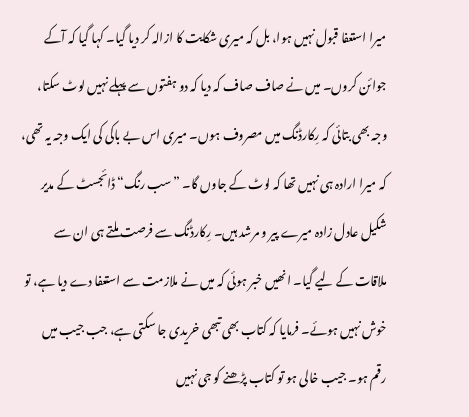میرا استعفا قبول نہیں ہوا، بل کہ میری شکایت کا ازالہ کر دیا گیا۔ کہا گیا کہ آکے جوائن کروں۔ میں نے صاف صاف کہ دیا کہ دو ہفتوں سے پہلے نہیں لوٹ سکتا، وجہ بھی بتائی کہ رِکارڈنگ میں مصروف ہوں۔ میری اس بے باکی کی ایک وجہ یہ تھی، کہ میرا ارادہ ہی نہیں تھا کہ لوٹ کے جاوں گا۔ ”سب رنگ“ ڈائجسٹ کے مدیر شکیل عادل زادہ میرے پیر و مرشد ہیں۔ رِکارڈنگ سے فرصت ملتے ہی ان سے ملاقات کے لیے گیا۔ انھیں خبر ہوئی کہ میں نے ملازمت سے استعفا دے دیا ہے، تو خوش نہیں ہوئے۔ فرمایا کہ کتاب بھی تبھی خریدی جا سکتی ہے، جب جیب میں رقم ہو۔ جیب خالی ہو تو کتاب پڑھنے کو جی نہیں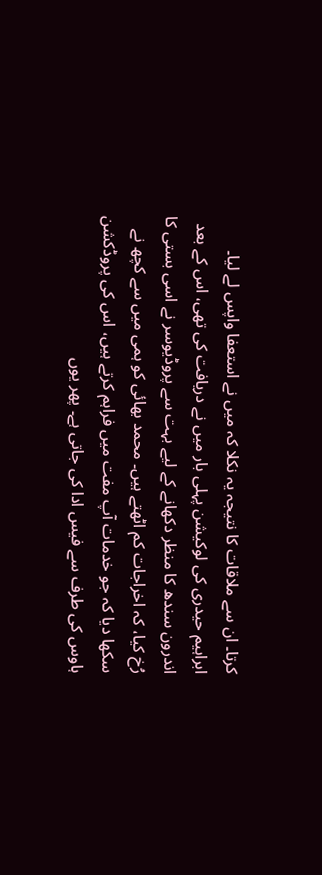کرتا۔ ان سے ملاقات کا نتیجہ یہ نکلا کہ میں نے استعفا واپس لے لیا۔
ابراہیم حیدری کی لوکیشن پہلی بار میں نے دریافت کی تھی، اس کے بعد اندرون سندھ کا منظر دکھانے کے لیے بہت سے پروڈیوسر نے اسی بستی کا رُخ کیا، کہ اخراجات کم اٹھتے ہیں۔ محمد بھائی کو ہمی میں سے کچھ نے سکھا دیا کہ جو خدمات آپ مفت میں فراہم کرتے ہیں، اس کی پروڈکشن ہاوس کی طرف سے فیس ادا کی جاتی ہے۔ پھر یوں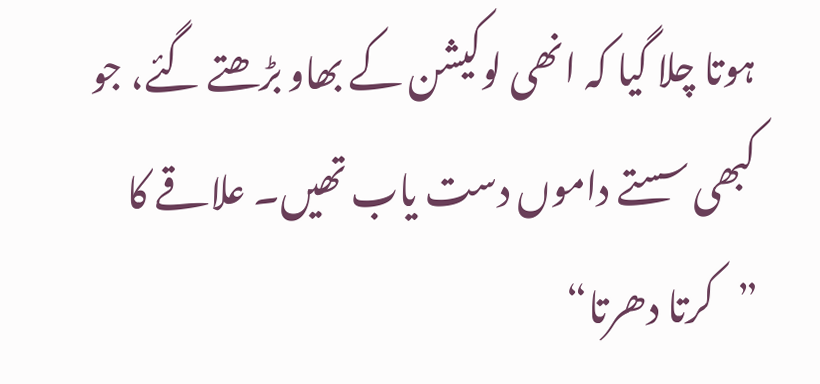ہوتا چلا گیا کہ انھی لوکیشن کے بھاو بڑھتے گئے، جو کبھی سستے داموں دست یاب تھیں۔ علاقے کا ”کرتا دھرتا“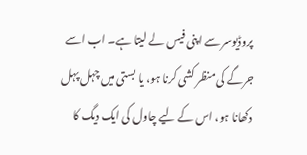پروڈیوسر سے اپنی فیس لے لیتا ہے۔ اب اسے جرگے کی منظر کشی کرنا ہو، یا بستی میں چہل پہل دکھانا ہو، اس کے لیے چاول کی ایک دیگ کا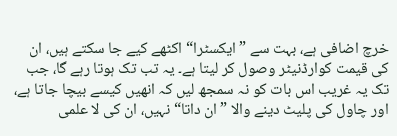خرچ اضافی ہے، بہت سے ”ایکسٹرا“ اکٹھے کیے جا سکتے ہیں، ان کی قیمت کوارڈنیٹر وصول کر لیتا ہے۔ یہ تب تک ہوتا رہے گا، جب تک یہ غریب اس بات کو نہ سمجھ لیں کہ انھیں کیسے بیچا جاتا ہے، اور چاول کی پلیٹ دینے والا ”ان داتا“ نہیں، ان کی لا علمی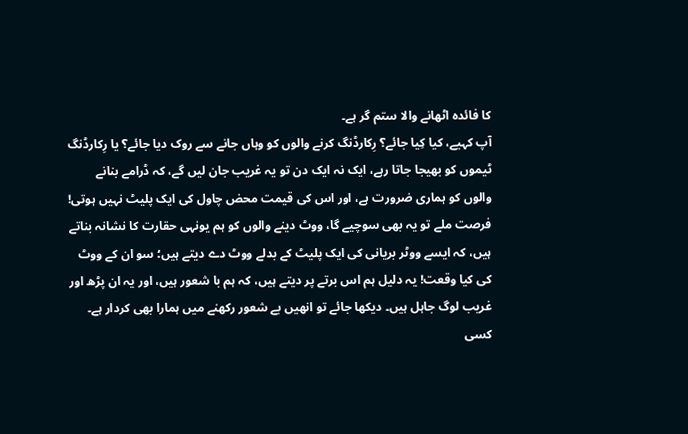کا فائدہ اٹھانے والا ستم گر ہے۔
آپ کہیے، کیا کِیا جائے؟ رِکارڈنگ کرنے والوں کو وہاں جانے سے روک دیا جائے؟ یا رِکارڈنگ ٹیموں کو بھیجا جاتا رہے، ایک نہ ایک دن تو یہ غریب جان لیں گے، کہ ڈرامے بنانے والوں کو ہماری ضرورت ہے، اور اس کی قیمت محض چاول کی ایک پلیٹ نہیں ہوتی!
فرصت ملے تو یہ بھی سوچیے گا، ووٹ دینے والوں کو ہم یونہی حقارت کا نشانہ بناتے ہیں، کہ ایسے ووٹر بریانی کی ایک پلیٹ کے بدلے ووٹ دے دیتے ہیں؛ سو ان کے ووٹ کی کیا وقعت! یہ دلیل ہم اس برتے پر دیتے ہیں، کہ ہم با شعور ہیں، اور یہ ان پڑھ اور غریب لوگ جاہل ہیں۔ دیکھا جائے تو انھیں بے شعور رکھنے میں ہمارا بھی کردار ہے۔ کسی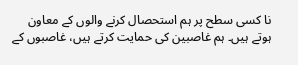نا کسی سطح پر ہم استحصال کرنے والوں کے معاون ہوتے ہیں۔ ہم غاصبین کی حمایت کرتے ہیں، غاصبوں کے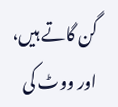گن گاتے ہیں، اور ووٹ کی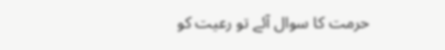حرمت کا سوال آئے تو رعیت کو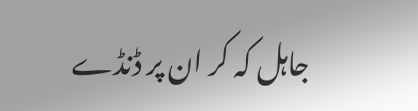جاہل کہ کر ان پر ڈنڈے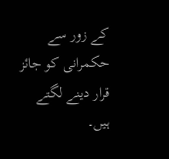کے زور سے حکمرانی کو جائز قرار دینے لگتے ہیں۔